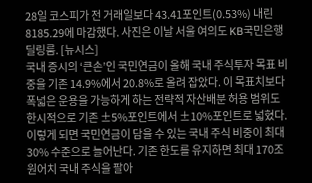28일 코스피가 전 거래일보다 43.41포인트(0.53%) 내린 8185.29에 마감했다. 사진은 이날 서울 여의도 KB국민은행 딜링룸. [뉴시스]
국내 증시의 ‘큰손’인 국민연금이 올해 국내 주식투자 목표 비중을 기존 14.9%에서 20.8%로 올려 잡았다. 이 목표치보다 폭넓은 운용을 가능하게 하는 전략적 자산배분 허용 범위도 한시적으로 기존 ±5%포인트에서 ±10%포인트로 넓혔다. 이렇게 되면 국민연금이 담을 수 있는 국내 주식 비중이 최대 30% 수준으로 늘어난다. 기존 한도를 유지하면 최대 170조원어치 국내 주식을 팔아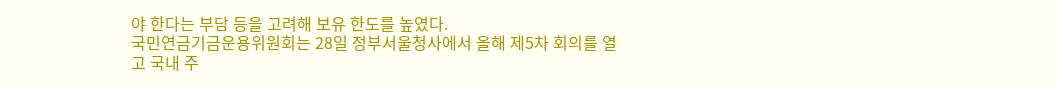야 한다는 부담 등을 고려해 보유 한도를 높였다.
국민연금기금운용위원회는 28일 정부서울청사에서 올해 제5차 회의를 열고 국내 주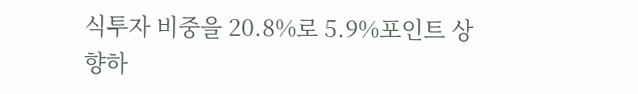식투자 비중을 20.8%로 5.9%포인트 상향하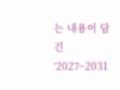는 내용이 담긴 ‘2027~2031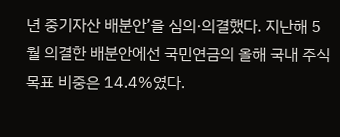년 중기자산 배분안’을 심의·의결했다. 지난해 5월 의결한 배분안에선 국민연금의 올해 국내 주식 목표 비중은 14.4%였다.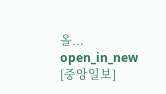올... open_in_new [중앙일보]